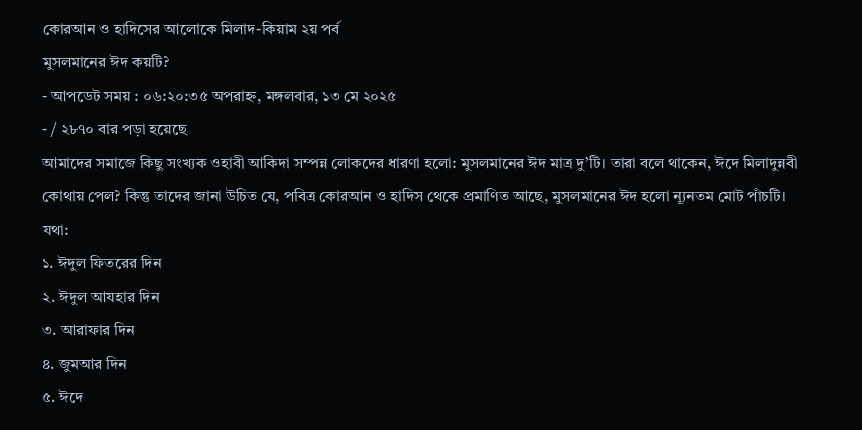কোরআন ও হাদিসের আলোকে মিলাদ-কিয়াম ২য় পর্ব
মুসলমানের ঈদ কয়টি?
- আপডেট সময় : ০৬:২০:৩৫ অপরাহ্ন, মঙ্গলবার, ১৩ মে ২০২৫
- / ২৮৭০ বার পড়া হয়েছে
আমাদের সমাজে কিছু সংখ্যক ওহাবী আকিদা সম্পন্ন লোকদের ধারণা হলো: মুসলমানের ঈদ মাত্র দু’টি। তারা বলে থাকেন, ঈদে মিলাদুন্নবী কোথায় পেল? কিন্তু তাদের জানা উচিত যে, পবিত্র কোরআন ও হাদিস থেকে প্রমাণিত আছে, মুসলমানের ঈদ হলো ন্যূনতম মোট পাঁচটি। যথা:
১. ঈদুল ফিতরের দিন
২. ঈদুল আযহার দিন
৩. আরাফার দিন
৪. জুমআর দিন
৫. ঈদে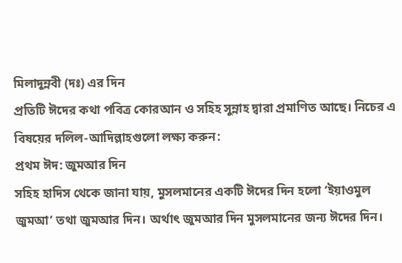মিলাদুন্নবী (দঃ) এর দিন
প্রতিটি ঈদের কথা পবিত্র কোরআন ও সহিহ সুন্নাহ দ্বারা প্রমাণিত আছে। নিচের এ বিষয়ের দলিল-আদিল্লাহগুলো লক্ষ্য করুন:
প্রথম ঈদ: জুমআর দিন
সহিহ হাদিস থেকে জানা যায়, মুসলমানের একটি ঈদের দিন হলো ‘ইয়াওমুল জুমআ’ তথা জুমআর দিন। অর্থাৎ জুমআর দিন মুসলমানের জন্য ঈদের দিন।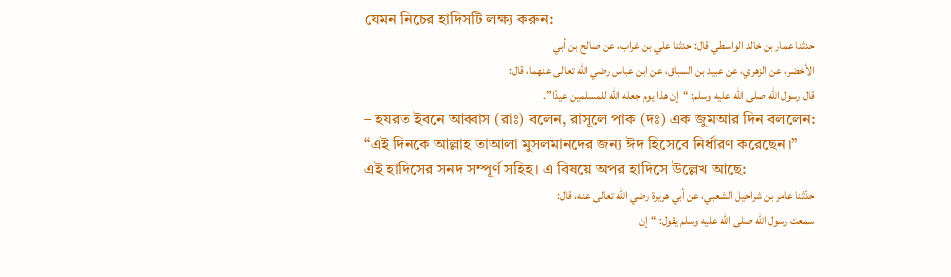যেমন নিচের হাদিসটি লক্ষ্য করুন:
حدثنا عمار بن خالد الواسطي قال: حدثنا علي بن غراب، عن صالح بن أبي
الأخضر، عن الزهري، عن عبيد بن السباق، عن ابن عباس رضي الله تعالى عنهما، قال:
قال رسول الله صلى الله عليه وسلم: “إن هذا يوم جعله الله للمسلمين عيدًا”.
– হযরত ইবনে আব্বাস (রাঃ) বলেন, রাসূলে পাক (দঃ) এক জুমআর দিন বললেন:
“এই দিনকে আল্লাহ তাআলা মুসলমানদের জন্য ঈদ হিসেবে নির্ধারণ করেছেন।”
এই হাদিসের সনদ সম্পূর্ণ সহিহ। এ বিষয়ে অপর হাদিসে উল্লেখ আছে:
حدّثنا عامر بن شراحيل الشعبي، عن أبي هريرة رضي الله تعالى عنه، قال:
سمعت رسول الله صلى الله عليه وسلم يقول: “إن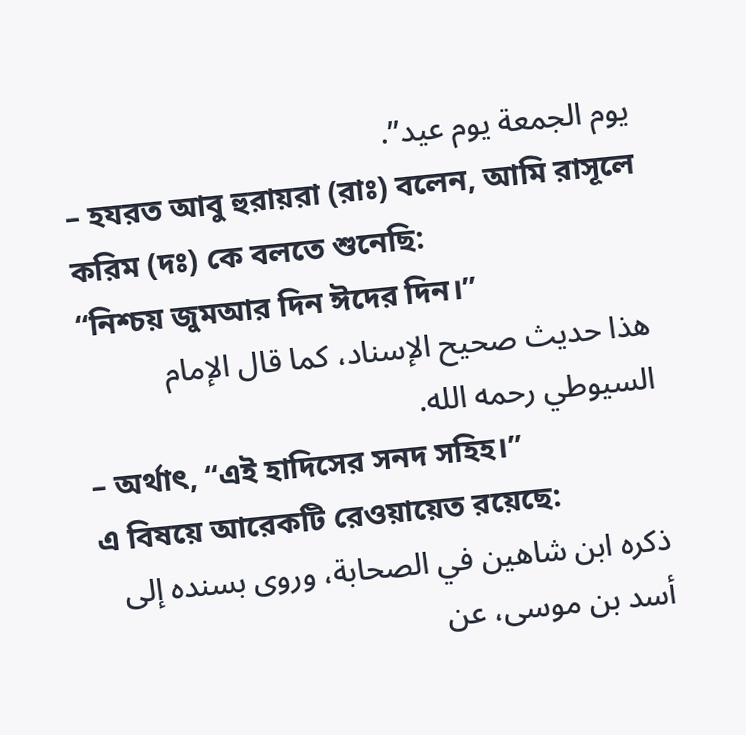يوم الجمعة يوم عيد”.
– হযরত আবু হুরায়রা (রাঃ) বলেন, আমি রাসূলে করিম (দঃ) কে বলতে শুনেছি:
“নিশ্চয় জুমআর দিন ঈদের দিন।”
هذا حديث صحيح الإسناد، كما قال الإمام السيوطي رحمه الله.
– অর্থাৎ, “এই হাদিসের সনদ সহিহ।”
এ বিষয়ে আরেকটি রেওয়ায়েত রয়েছে:
ذكره ابن شاهين في الصحابة، وروى بسنده إلى أسد بن موسى، عن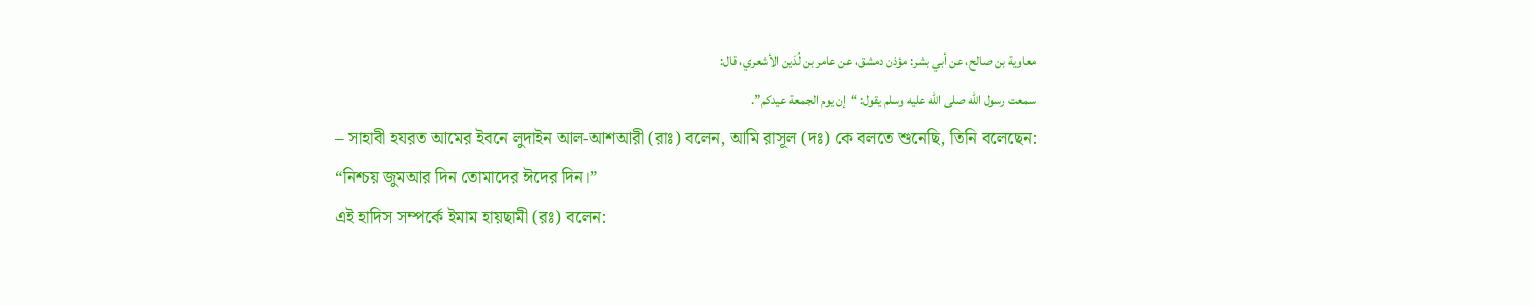معاوية بن صالح، عن أبي بشر: مؤذن دمشق، عن عامر بن لُدَين الأشعري، قال:
سمعت رسول الله صلى الله عليه وسلم يقول: “إن يوم الجمعة عيدكم”.
– সাহাবী হযরত আমের ইবনে লুদাইন আল-আশআরী (রাঃ) বলেন, আমি রাসূল (দঃ) কে বলতে শুনেছি, তিনি বলেছেন:
“নিশ্চয় জুমআর দিন তোমাদের ঈদের দিন।”
এই হাদিস সম্পর্কে ইমাম হায়ছামী (রঃ) বলেন: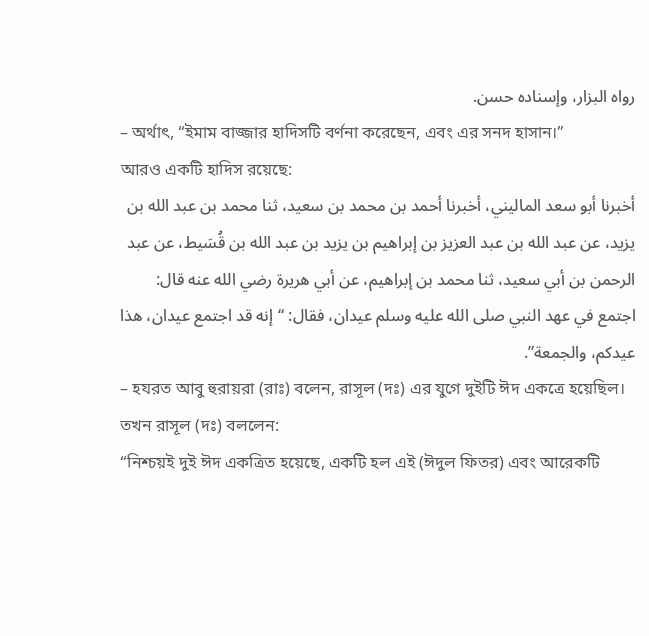رواه البزار، وإسناده حسن.
– অর্থাৎ, “ইমাম বাজ্জার হাদিসটি বর্ণনা করেছেন, এবং এর সনদ হাসান।”
আরও একটি হাদিস রয়েছে:
أخبرنا أبو سعد الماليني، أخبرنا أحمد بن محمد بن سعيد، ثنا محمد بن عبد الله بن يزيد، عن عبد الله بن عبد العزيز بن إبراهيم بن يزيد بن عبد الله بن قُسَيط، عن عبد الرحمن بن أبي سعيد، ثنا محمد بن إبراهيم، عن أبي هريرة رضي الله عنه قال:
اجتمع في عهد النبي صلى الله عليه وسلم عيدان، فقال: “إنه قد اجتمع عيدان، هذا عيدكم، والجمعة”.
– হযরত আবু হুরায়রা (রাঃ) বলেন, রাসূল (দঃ) এর যুগে দুইটি ঈদ একত্রে হয়েছিল। তখন রাসূল (দঃ) বললেন:
“নিশ্চয়ই দুই ঈদ একত্রিত হয়েছে, একটি হল এই (ঈদুল ফিতর) এবং আরেকটি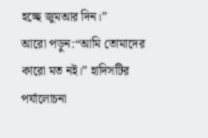হচ্ছে জুমআর দিন।”
আরো পড়ুন:“আমি তোমাদের কারো মত নই।” হাদিসটির পর্যালোচনা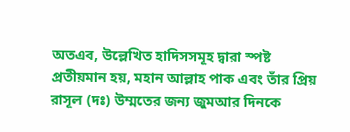অতএব, উল্লেখিত হাদিসসমূহ দ্বারা স্পষ্ট প্রতীয়মান হয়, মহান আল্লাহ পাক এবং তাঁর প্রিয় রাসূল (দঃ) উম্মতের জন্য জুমআর দিনকে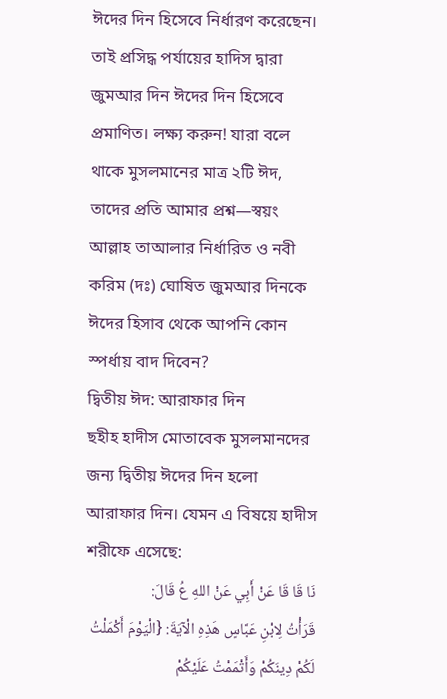ঈদের দিন হিসেবে নির্ধারণ করেছেন। তাই প্রসিদ্ধ পর্যায়ের হাদিস দ্বারা জুমআর দিন ঈদের দিন হিসেবে প্রমাণিত। লক্ষ্য করুন! যারা বলে থাকে মুসলমানের মাত্র ২টি ঈদ, তাদের প্রতি আমার প্রশ্ন—স্বয়ং আল্লাহ তাআলার নির্ধারিত ও নবী করিম (দঃ) ঘোষিত জুমআর দিনকে ঈদের হিসাব থেকে আপনি কোন স্পর্ধায় বাদ দিবেন?
দ্বিতীয় ঈদ: আরাফার দিন
ছহীহ হাদীস মোতাবেক মুসলমানদের জন্য দ্বিতীয় ঈদের দিন হলো আরাফার দিন। যেমন এ বিষয়ে হাদীস শরীফে এসেছে:
نَا قَا قَا عَنْ أَبِي عَنْ اللهِ عُ قَالَ:
قَرَأْتُ لِابْنِ عَبَّاسٍ هَذِهِ الْآيَةَ: {الْيَوْمَ أَكْمَلْتُ لَكُمْ دِينَكُمْ وَأَتْمَمْتُ عَلَيْكُمْ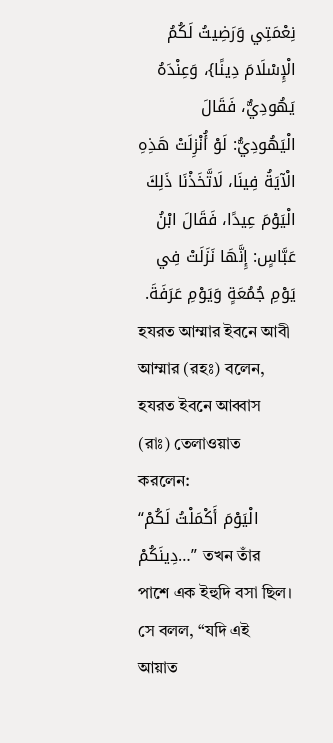نِعْمَتِي وَرَضِيتُ لَكُمُ الْإِسْلَامَ دِينًا}، وَعِنْدَهُ يَهُودِيٌّ، فَقَالَ الْيَهُودِيُّ: لَوْ أُنْزِلَتْ هَذِهِ الْآيَةُ فِينَا، لَاتَّخَذْنَا ذَلِكَ الْيَوْمَ عِيدًا، فَقَالَ ابْنُ عَبَّاسٍ: إِنَّهَا نَزَلَتْ فِي يَوْمِ جُمُعَةٍ وَيَوْمِ عَرَفَةَ.
হযরত আম্মার ইবনে আবী আম্মার (রহঃ) বলেন, হযরত ইবনে আব্বাস (রাঃ) তেলাওয়াত করলেন:
“الْيَوْمَ أَكْمَلْتُ لَكُمْ دِينَكُمْ…” তখন তাঁর পাশে এক ইহুদি বসা ছিল। সে বলল, “যদি এই আয়াত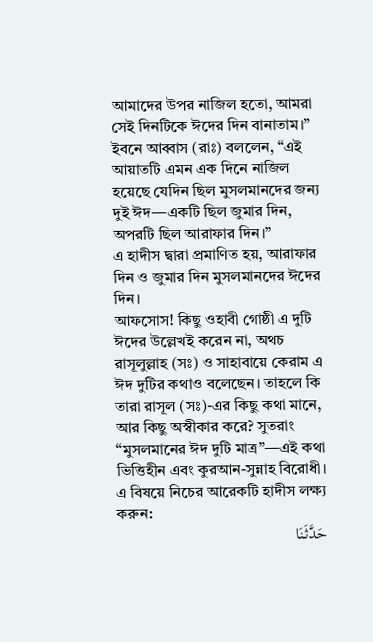আমাদের উপর নাজিল হতো, আমরা সেই দিনটিকে ঈদের দিন বানাতাম।”
ইবনে আব্বাস (রাঃ) বললেন, “এই আয়াতটি এমন এক দিনে নাজিল হয়েছে যেদিন ছিল মুসলমানদের জন্য দুই ঈদ—একটি ছিল জুমার দিন, অপরটি ছিল আরাফার দিন।”
এ হাদীস দ্বারা প্রমাণিত হয়, আরাফার দিন ও জুমার দিন মুসলমানদের ঈদের দিন।
আফসোস! কিছু ওহাবী গোষ্ঠী এ দুটি ঈদের উল্লেখই করেন না, অথচ রাসূলুল্লাহ (সঃ) ও সাহাবায়ে কেরাম এ ঈদ দুটির কথাও বলেছেন। তাহলে কি তারা রাসূল (সঃ)-এর কিছু কথা মানে, আর কিছু অস্বীকার করে? সুতরাং “মুসলমানের ঈদ দুটি মাত্র”—এই কথা ভিত্তিহীন এবং কুরআন-সুন্নাহ বিরোধী।
এ বিষয়ে নিচের আরেকটি হাদীস লক্ষ্য করুন:
حَدَّثَنَا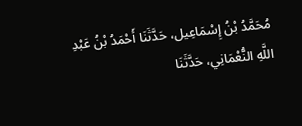مُحَمَّدُ بْنُ إِسْمَاعِيل، حَدَّثَنَا أَحْمَدُ بْنُ عَبْدِ اللَّهِ النُّعْمَانِي، حَدَّثَنَا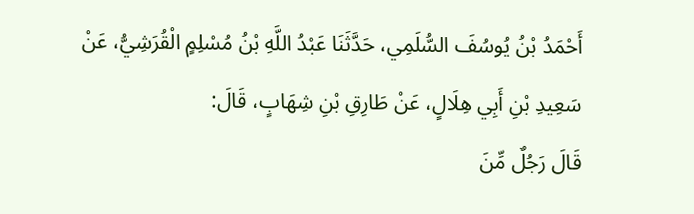أَحْمَدُ بْنُ يُوسُفَ السُّلَمِي، حَدَّثَنَا عَبْدُ اللَّهِ بْنُ مُسْلِمٍ الْقُرَشِيُّ، عَنْ سَعِيدِ بْنِ أَبِي هِلَالٍ، عَنْ طَارِقِ بْنِ شِهَابٍ، قَالَ:
قَالَ رَجُلٌ مِّنَ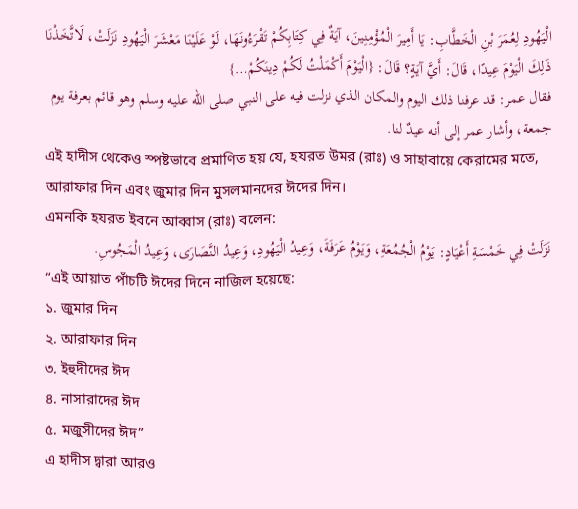الْيَهُودِ لِعُمَرَ بْنِ الْخَطَّابِ: يَا أَمِيرَ الْمُؤْمِنِينَ، آيَةٌ فِي كِتَابِكُمْ تَقْرَءُونَهَا، لَوْ عَلَيْنَا مَعْشَرَ الْيَهُودِ نَزَلَتْ، لَاتَّخَذْنَا ذَلِكَ الْيَوْمَ عِيدًا، قَالَ: أَيَّ آيَةٍ؟ قَالَ: {الْيَوْمَ أَكْمَلْتُ لَكُمْ دِينَكُمْ…}
فقال عمر: قد عرفنا ذلك اليوم والمكان الذي نزلت فيه على النبي صلى الله عليه وسلم وهو قائم بعرفة يوم جمعة، وأشار عمر إلى أنه عيدٌ لنا.
এই হাদীস থেকেও স্পষ্টভাবে প্রমাণিত হয় যে, হযরত উমর (রাঃ) ও সাহাবায়ে কেরামের মতে, আরাফার দিন এবং জুমার দিন মুসলমানদের ঈদের দিন।
এমনকি হযরত ইবনে আব্বাস (রাঃ) বলেন:
نَزَلَتْ فِي خَمْسَةِ أَعْيَادٍ: يَوْمُ الْجُمُعَةِ، وَيَوْمُ عَرَفَةَ، وَعِيدُ الْيَهُودِ، وَعِيدُ النَّصَارَى، وَعِيدُ الْمَجُوسِ.
“এই আয়াত পাঁচটি ঈদের দিনে নাজিল হয়েছে:
১. জুমার দিন
২. আরাফার দিন
৩. ইহুদীদের ঈদ
৪. নাসারাদের ঈদ
৫. মজুসীদের ঈদ”
এ হাদীস দ্বারা আরও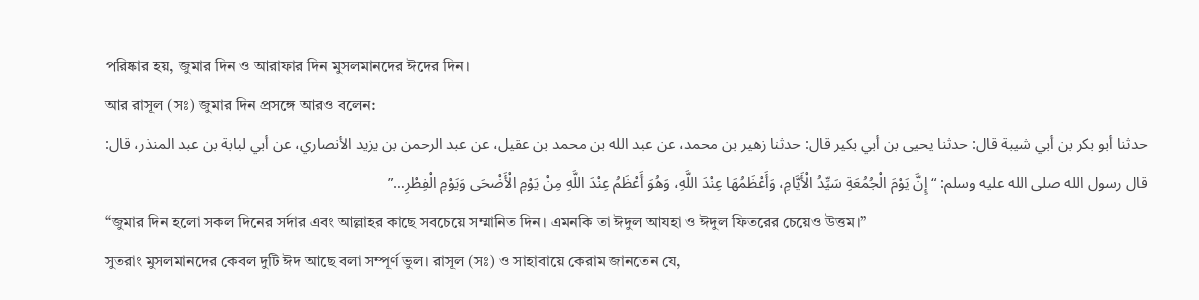পরিষ্কার হয়, জুমার দিন ও আরাফার দিন মুসলমানদের ঈদের দিন।
আর রাসূল (সঃ) জুমার দিন প্রসঙ্গে আরও বলেন:
حدثنا أبو بكر بن أبي شيبة قال: حدثنا يحيى بن أبي بكير قال: حدثنا زهير بن محمد، عن عبد الله بن محمد بن عقيل، عن عبد الرحمن بن يزيد الأنصاري، عن أبي لبابة بن عبد المنذر، قال:
قال رسول الله صلى الله عليه وسلم: “إِنَّ يَوْمَ الْجُمُعَةِ سَيِّدُ الْأَيَّامِ، وَأَعْظَمُهَا عِنْدَ اللَّهِ، وَهُوَ أَعْظَمُ عِنْدَ اللَّهِ مِنْ يَوْمِ الْأَضْحَى وَيَوْمِ الْفِطْرِ…”
“জুমার দিন হলো সকল দিনের সর্দার এবং আল্লাহর কাছে সবচেয়ে সম্মানিত দিন। এমনকি তা ঈদুল আযহা ও ঈদুল ফিতরের চেয়েও উত্তম।”
সুতরাং মুসলমানদের কেবল দুটি ঈদ আছে বলা সম্পূর্ণ ভুল। রাসূল (সঃ) ও সাহাবায়ে কেরাম জানতেন যে,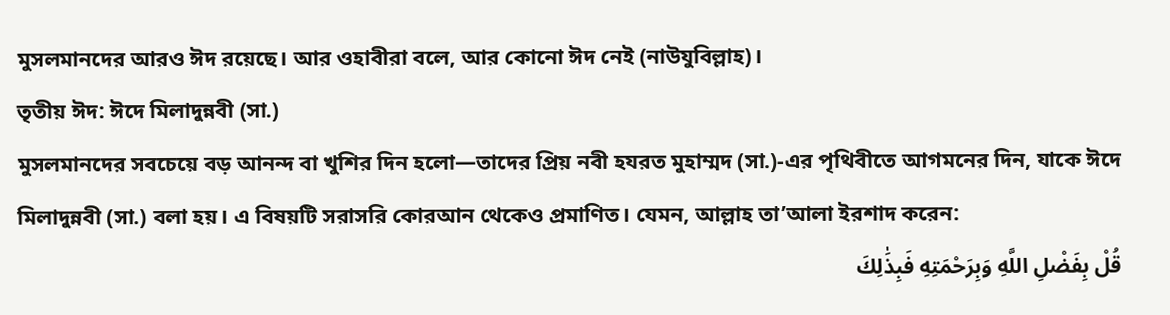মুসলমানদের আরও ঈদ রয়েছে। আর ওহাবীরা বলে, আর কোনো ঈদ নেই (নাউযুবিল্লাহ)।
তৃতীয় ঈদ: ঈদে মিলাদুন্নবী (সা.)
মুসলমানদের সবচেয়ে বড় আনন্দ বা খুশির দিন হলো—তাদের প্রিয় নবী হযরত মুহাম্মদ (সা.)-এর পৃথিবীতে আগমনের দিন, যাকে ঈদে মিলাদুন্নবী (সা.) বলা হয়। এ বিষয়টি সরাসরি কোরআন থেকেও প্রমাণিত। যেমন, আল্লাহ তা’আলা ইরশাদ করেন:
قُلْ بِفَضْلِ اللَّهِ وَبِرَحْمَتِهِ فَبِذَٰلِكَ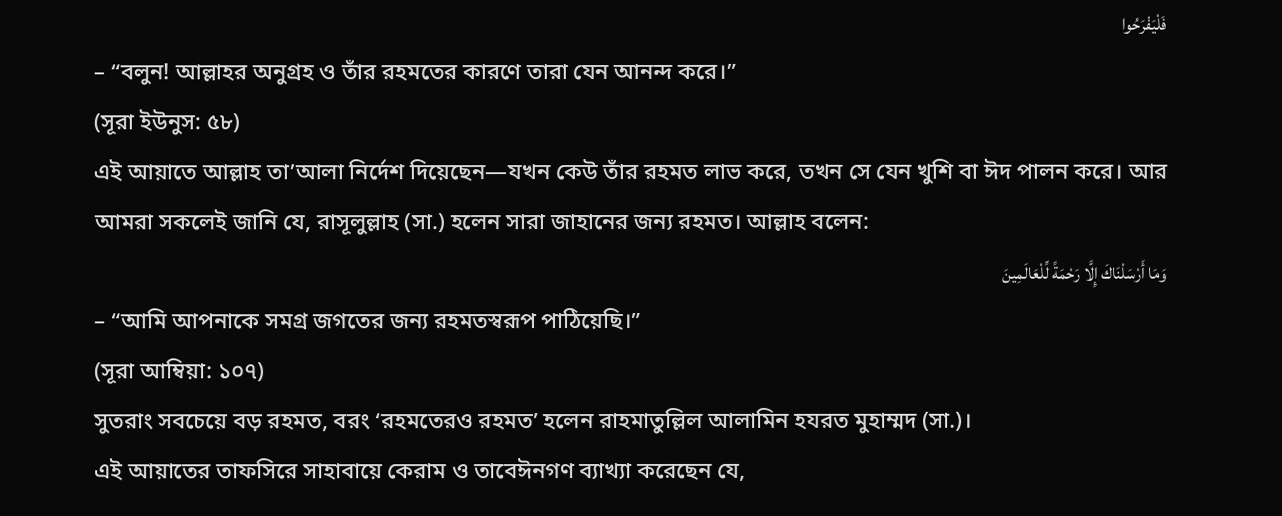فَلْيَفْرَحُوا
– “বলুন! আল্লাহর অনুগ্রহ ও তাঁর রহমতের কারণে তারা যেন আনন্দ করে।”
(সূরা ইউনুস: ৫৮)
এই আয়াতে আল্লাহ তা’আলা নির্দেশ দিয়েছেন—যখন কেউ তাঁর রহমত লাভ করে, তখন সে যেন খুশি বা ঈদ পালন করে। আর আমরা সকলেই জানি যে, রাসূলুল্লাহ (সা.) হলেন সারা জাহানের জন্য রহমত। আল্লাহ বলেন:
وَمَا أَرْسَلْنَاكَ إِلَّا رَحْمَةً لِّلْعَالَمِينَ
– “আমি আপনাকে সমগ্র জগতের জন্য রহমতস্বরূপ পাঠিয়েছি।”
(সূরা আম্বিয়া: ১০৭)
সুতরাং সবচেয়ে বড় রহমত, বরং ‘রহমতেরও রহমত’ হলেন রাহমাতুল্লিল আলামিন হযরত মুহাম্মদ (সা.)।
এই আয়াতের তাফসিরে সাহাবায়ে কেরাম ও তাবেঈনগণ ব্যাখ্যা করেছেন যে,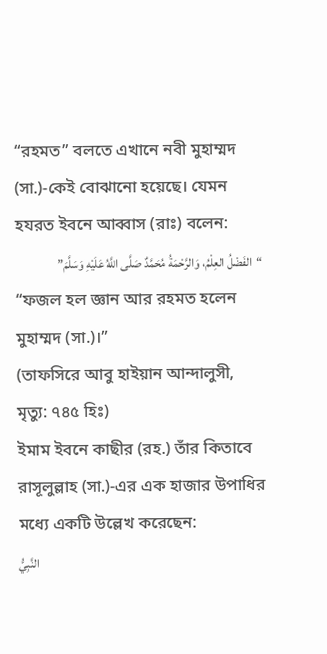“রহমত” বলতে এখানে নবী মুহাম্মদ (সা.)-কেই বোঝানো হয়েছে। যেমন হযরত ইবনে আব্বাস (রাঃ) বলেন:
“الفَضْلُ العِلْمُ، وَالرَّحْمَةُ مُحَمَّدٌ صَلَّى اللَّهُ عَلَيْهِ وَسَلَّمَ”
“ফজল হল জ্ঞান আর রহমত হলেন মুহাম্মদ (সা.)।”
(তাফসিরে আবু হাইয়ান আন্দালুসী, মৃত্যু: ৭৪৫ হিঃ)
ইমাম ইবনে কাছীর (রহ.) তাঁর কিতাবে রাসূলুল্লাহ (সা.)-এর এক হাজার উপাধির মধ্যে একটি উল্লেখ করেছেন:
النَّبِيُّ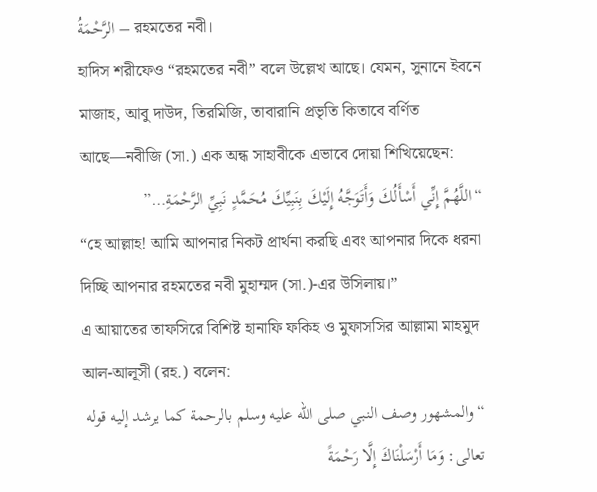الرَّحْمَةُ – রহমতের নবী।
হাদিস শরীফেও “রহমতের নবী” বলে উল্লেখ আছে। যেমন, সুনানে ইবনে মাজাহ, আবু দাউদ, তিরমিজি, তাবারানি প্রভৃতি কিতাবে বর্ণিত আছে—নবীজি (সা.) এক অন্ধ সাহাবীকে এভাবে দোয়া শিখিয়েছেন:
“اللَّهُمَّ إِنِّي أَسْأَلُكَ وَأَتَوَجَّهُ إِلَيْكَ بِنَبِيِّكَ مُحَمَّدٍ نَبِيِّ الرَّحْمَةِ…”
“হে আল্লাহ! আমি আপনার নিকট প্রার্থনা করছি এবং আপনার দিকে ধরনা দিচ্ছি আপনার রহমতের নবী মুহাম্মদ (সা.)-এর উসিলায়।”
এ আয়াতের তাফসিরে বিশিষ্ট হানাফি ফকিহ ও মুফাসসির আল্লামা মাহমুদ আল-আলূসী (রহ.) বলেন:
“والمشهور وصف النبي صلى الله عليه وسلم بالرحمة كما يرشد إليه قوله تعالى: وَمَا أَرْسَلْنَاكَ إِلَّا رَحْمَةً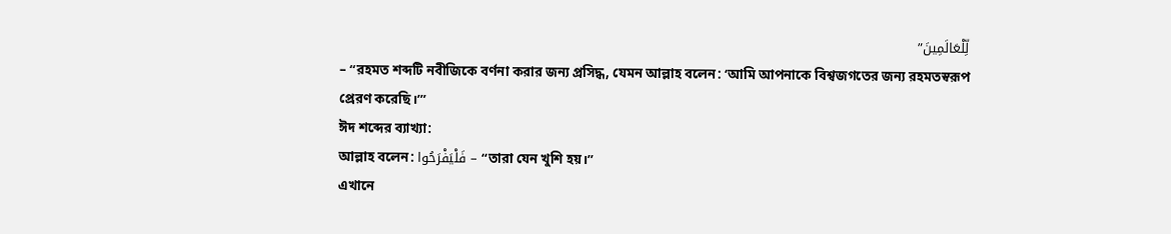لِّلْعَالَمِينَ”
– “রহমত শব্দটি নবীজিকে বর্ণনা করার জন্য প্রসিদ্ধ, যেমন আল্লাহ বলেন: ‘আমি আপনাকে বিশ্বজগতের জন্য রহমতস্বরূপ প্রেরণ করেছি।’”
ঈদ শব্দের ব্যাখ্যা:
আল্লাহ বলেন: فَلْيَفْرَحُوا – “তারা যেন খুশি হয়।”
এখানে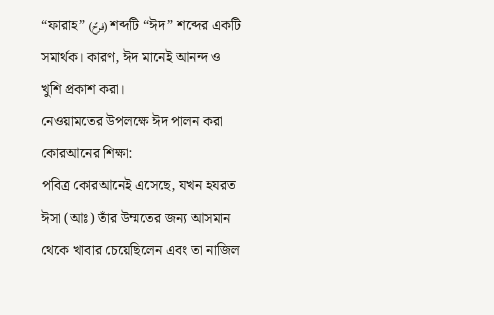“ফারাহ” (فرحٌ) শব্দটি “ঈদ” শব্দের একটি সমার্থক। কারণ, ঈদ মানেই আনন্দ ও খুশি প্রকাশ করা।
নেওয়ামতের উপলক্ষে ঈদ পালন করা কোরআনের শিক্ষা:
পবিত্র কোরআনেই এসেছে, যখন হযরত ঈসা (আঃ) তাঁর উম্মতের জন্য আসমান থেকে খাবার চেয়েছিলেন এবং তা নাজিল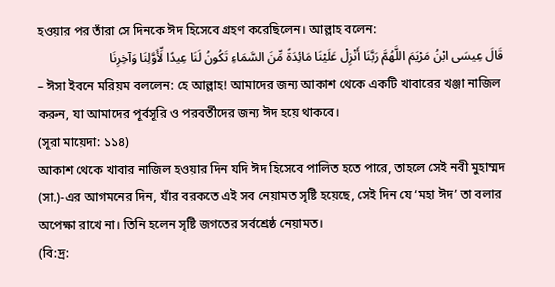হওয়ার পর তাঁরা সে দিনকে ঈদ হিসেবে গ্রহণ করেছিলেন। আল্লাহ বলেন:
قَالَ عِيسَى ابْنُ مَرْيَمَ اللَّهُمَّ رَبَّنَا أَنْزِلْ عَلَيْنَا مَائِدَةً مِّنَ السَّمَاءِ تَكُونُ لَنَا عِيدًا لِّأَوَّلِنَا وَآخِرِنَا
– ঈসা ইবনে মরিয়ম বললেন: হে আল্লাহ! আমাদের জন্য আকাশ থেকে একটি খাবারের খঞ্জা নাজিল করুন, যা আমাদের পূর্বসূরি ও পরবর্তীদের জন্য ঈদ হয়ে থাকবে।
(সূরা মায়েদা: ১১৪)
আকাশ থেকে খাবার নাজিল হওয়ার দিন যদি ঈদ হিসেবে পালিত হতে পারে, তাহলে সেই নবী মুহাম্মদ (সা.)-এর আগমনের দিন, যাঁর বরকতে এই সব নেয়ামত সৃষ্টি হয়েছে, সেই দিন যে ‘মহা ঈদ’ তা বলার অপেক্ষা রাখে না। তিনি হলেন সৃষ্টি জগতের সর্বশ্রেষ্ঠ নেয়ামত।
(বি:দ্র: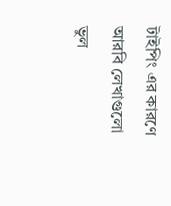টাইপিং এর কারণে আরবি লেখাগুলো ভুল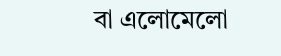বা এলোমেলো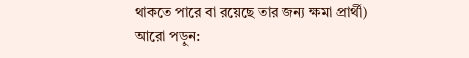থাকতে পারে বা রয়েছে তার জন্য ক্ষমা প্রার্থী)
আরো পড়ুন: